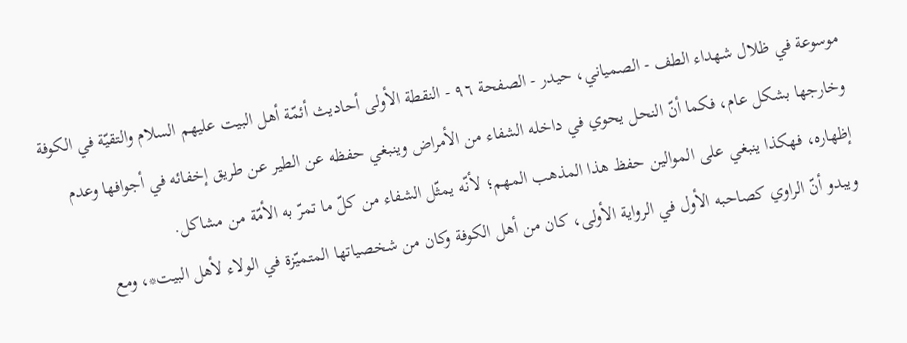موسوعة في ظلال شهداء الطف - الصمياني، حيدر - الصفحة ٩٦ - النقطة الأولى أحاديث أئمّة أهل البيت عليهم السلام والتقيّة في الكوفة
وخارجها بشكل عام، فكما أنّ النحل يحوي في داخله الشفاء من الأمراض وينبغي حفظه عن الطير عن طريق إخفائه في أجوافها وعدم إظهاره، فهكذا ينبغي على الموالين حفظ هذا المذهب المهم؛ لأنّه يمثّل الشفاء من كلّ ما تمرّ به الأمّة من مشاكل.
ويبدو أنّ الراوي كصاحبه الأول في الرواية الأولى، كان من أهل الكوفة وكان من شخصياتها المتميّزة في الولاء لأهل البيت*، ومع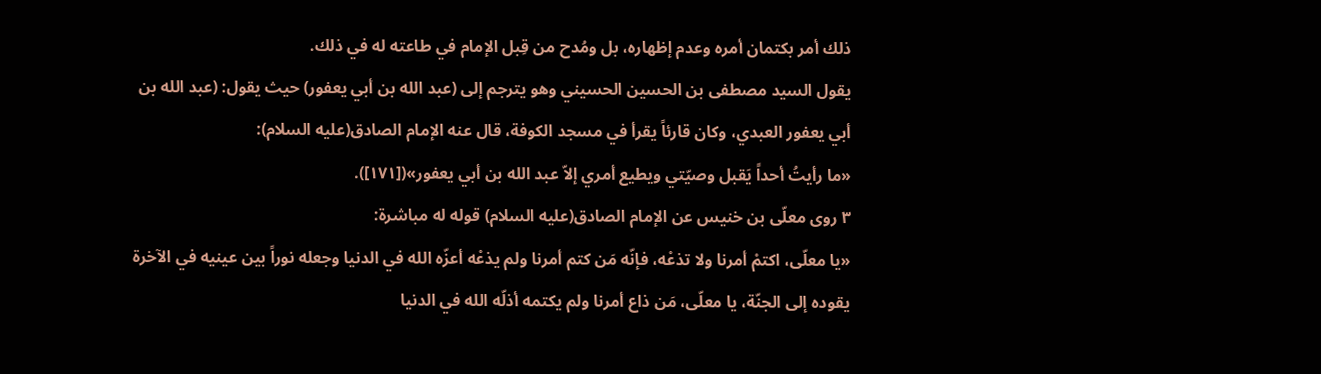ذلك أمر بكتمان أمره وعدم إظهاره، بل ومُدح من قِبل الإمام في طاعته له في ذلك.
يقول السيد مصطفى بن الحسين الحسيني وهو يترجم إلى (عبد الله بن أبي يعفور) حيث يقول: (عبد الله بن أبي يعفور العبدي، وكان قارئاً يقرأ في مسجد الكوفة، قال عنه الإمام الصادق(علیه السلام):
«ما رأيتُ أحداً يَقبل وصيّتي ويطيع أمري إلاّ عبد الله بن أبي يعفور»([١٧١]).
٣ روى معلّى بن خنيس عن الإمام الصادق(علیه السلام) قوله له مباشرة:
«يا معلّى، اكتمْ أمرنا ولا تذعْه، فإنّه مَن كتم أمرنا ولم يذعْه أعزّه الله في الدنيا وجعله نوراً بين عينيه في الآخرة يقوده إلى الجنّة، يا معلّى، مَن ذاع أمرنا ولم يكتمه أذلّه الله في الدنيا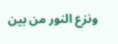ونزع النور من بين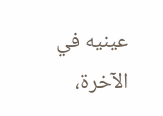عينيه في الآخرة،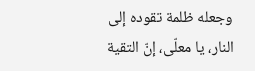وجعله ظلمة تقوده إلى النار، يا معلّى، إنّ التقية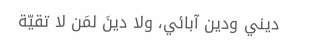ديني ودين آبائي، ولا دينَ لمَن لا تقيّة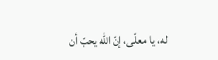له، يا معلّى، إنّ الله يحبّ أن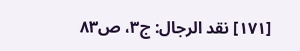[١٧١] نقد الرجال: ج٣، ص٨٣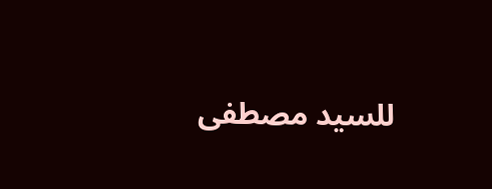للسيد مصطفى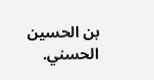بن الحسين الحسني.